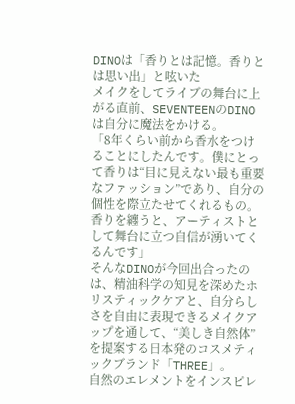DINOは「香りとは記憶。香りとは思い出」と呟いた
メイクをしてライブの舞台に上がる直前、SEVENTEENのDINOは自分に魔法をかける。
「8年くらい前から香水をつけることにしたんです。僕にとって香りは“目に見えない最も重要なファッション”であり、自分の個性を際立たせてくれるもの。香りを纏うと、アーティストとして舞台に立つ自信が湧いてくるんです」
そんなDINOが今回出合ったのは、精油科学の知見を深めたホリスティックケアと、自分らしさを自由に表現できるメイクアップを通して、“美しき自然体”を提案する日本発のコスメティックブランド「THREE」。
自然のエレメントをインスピレ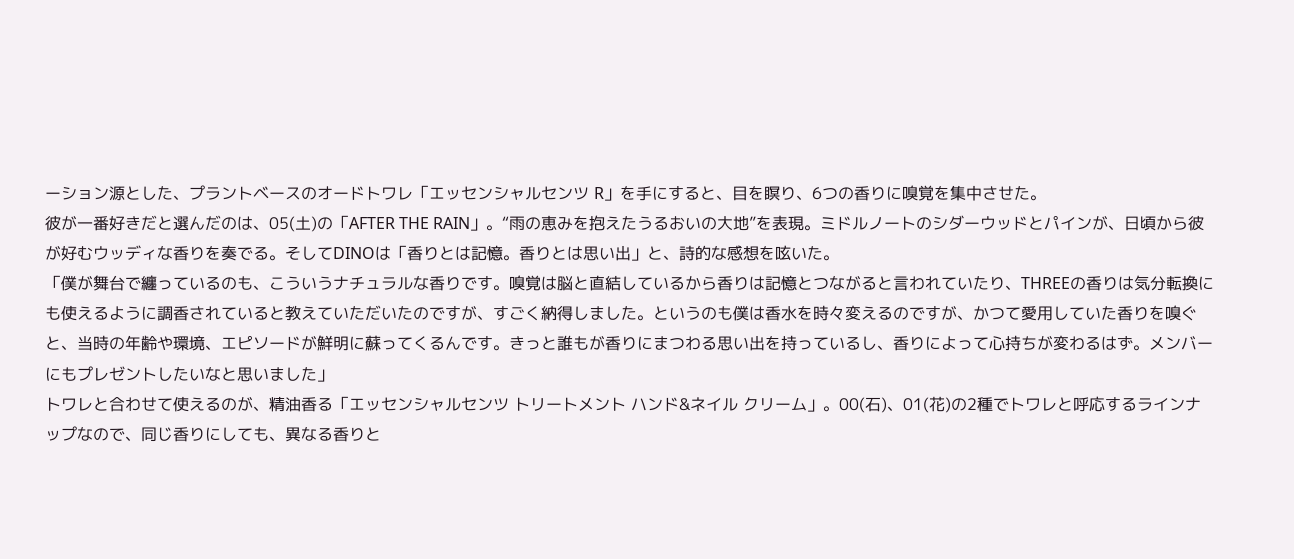ーション源とした、プラントベースのオードトワレ「エッセンシャルセンツ R」を手にすると、目を瞑り、6つの香りに嗅覚を集中させた。
彼が一番好きだと選んだのは、05(土)の「AFTER THE RAIN」。“雨の恵みを抱えたうるおいの大地”を表現。ミドルノートのシダーウッドとパインが、日頃から彼が好むウッディな香りを奏でる。そしてDINOは「香りとは記憶。香りとは思い出」と、詩的な感想を呟いた。
「僕が舞台で纏っているのも、こういうナチュラルな香りです。嗅覚は脳と直結しているから香りは記憶とつながると言われていたり、THREEの香りは気分転換にも使えるように調香されていると教えていただいたのですが、すごく納得しました。というのも僕は香水を時々変えるのですが、かつて愛用していた香りを嗅ぐと、当時の年齢や環境、エピソードが鮮明に蘇ってくるんです。きっと誰もが香りにまつわる思い出を持っているし、香りによって心持ちが変わるはず。メンバーにもプレゼントしたいなと思いました」
トワレと合わせて使えるのが、精油香る「エッセンシャルセンツ トリートメント ハンド&ネイル クリーム」。00(石)、01(花)の2種でトワレと呼応するラインナップなので、同じ香りにしても、異なる香りと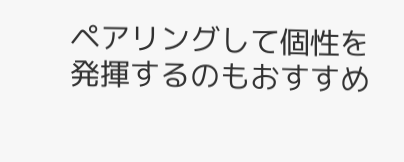ペアリングして個性を発揮するのもおすすめ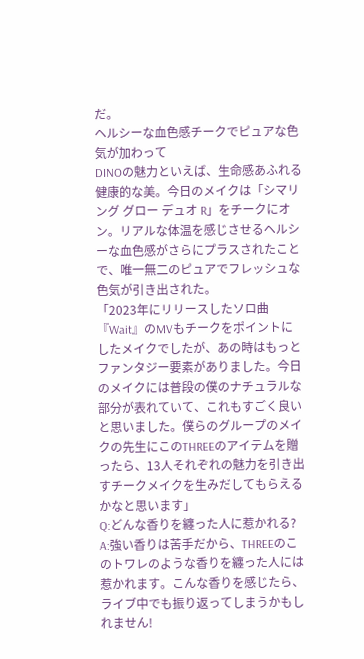だ。
ヘルシーな血色感チークでピュアな色気が加わって
DINOの魅力といえば、生命感あふれる健康的な美。今日のメイクは「シマリング グロー デュオ R」をチークにオン。リアルな体温を感じさせるヘルシーな血色感がさらにプラスされたことで、唯一無二のピュアでフレッシュな色気が引き出された。
「2023年にリリースしたソロ曲『Wait』のMVもチークをポイントにしたメイクでしたが、あの時はもっとファンタジー要素がありました。今日のメイクには普段の僕のナチュラルな部分が表れていて、これもすごく良いと思いました。僕らのグループのメイクの先生にこのTHREEのアイテムを贈ったら、13人それぞれの魅力を引き出すチークメイクを生みだしてもらえるかなと思います」
Q:どんな香りを纏った人に惹かれる?
A:強い香りは苦手だから、THREEのこのトワレのような香りを纏った人には惹かれます。こんな香りを感じたら、ライブ中でも振り返ってしまうかもしれません!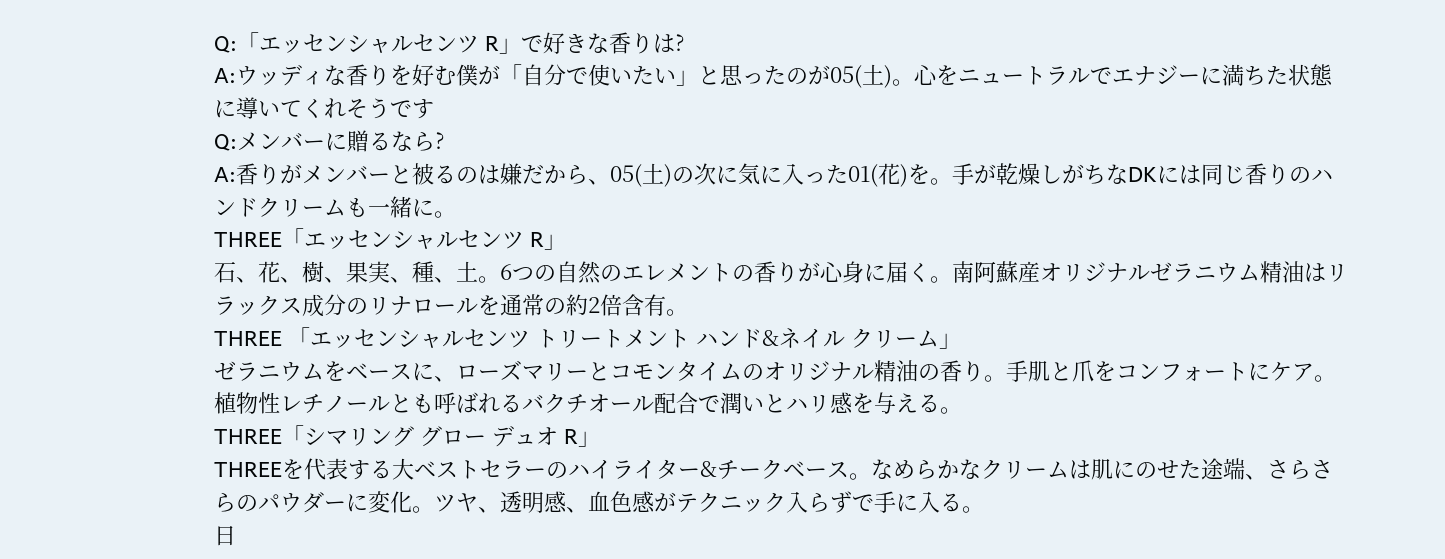Q:「エッセンシャルセンツ R」で好きな香りは?
A:ウッディな香りを好む僕が「自分で使いたい」と思ったのが05(土)。心をニュートラルでエナジーに満ちた状態に導いてくれそうです
Q:メンバーに贈るなら?
A:香りがメンバーと被るのは嫌だから、05(土)の次に気に入った01(花)を。手が乾燥しがちなDKには同じ香りのハンドクリームも一緒に。
THREE「エッセンシャルセンツ R」
石、花、樹、果実、種、土。6つの自然のエレメントの香りが心身に届く。南阿蘇産オリジナルゼラニウム精油はリラックス成分のリナロールを通常の約2倍含有。
THREE 「エッセンシャルセンツ トリートメント ハンド&ネイル クリーム」
ゼラニウムをベースに、ローズマリーとコモンタイムのオリジナル精油の香り。手肌と爪をコンフォートにケア。植物性レチノールとも呼ばれるバクチオール配合で潤いとハリ感を与える。
THREE「シマリング グロー デュオ R」
THREEを代表する大ベストセラーのハイライター&チークベース。なめらかなクリームは肌にのせた途端、さらさらのパウダーに変化。ツヤ、透明感、血色感がテクニック入らずで手に入る。
日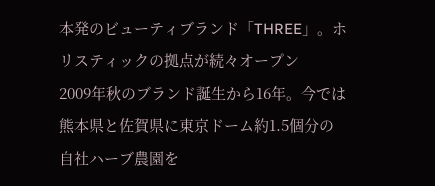本発のビューティブランド「THREE」。ホリスティックの拠点が続々オープン
2009年秋のブランド誕生から16年。今では熊本県と佐賀県に東京ドーム約1.5個分の自社ハーブ農園を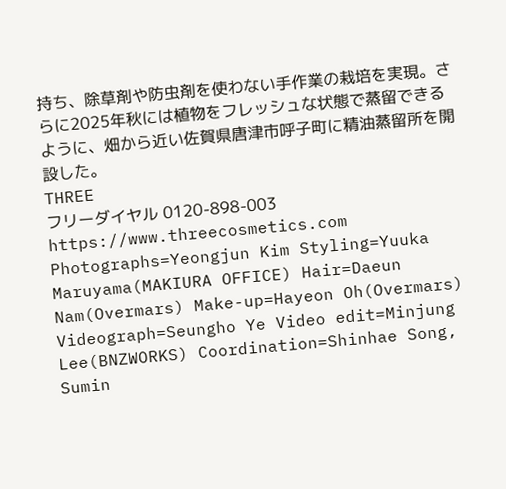持ち、除草剤や防虫剤を使わない手作業の栽培を実現。さらに2025年秋には植物をフレッシュな状態で蒸留できるように、畑から近い佐賀県唐津市呼子町に精油蒸留所を開設した。
THREE
フリーダイヤル 0120-898-003
https://www.threecosmetics.com
Photographs=Yeongjun Kim Styling=Yuuka Maruyama(MAKIURA OFFICE) Hair=Daeun Nam(Overmars) Make-up=Hayeon Oh(Overmars) Videograph=Seungho Ye Video edit=Minjung Lee(BNZWORKS) Coordination=Shinhae Song, Sumin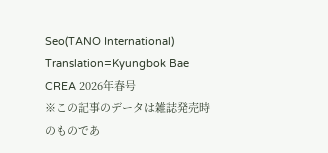Seo(TANO International) Translation=Kyungbok Bae
CREA 2026年春号
※この記事のデータは雑誌発売時のものであ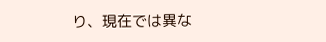り、現在では異な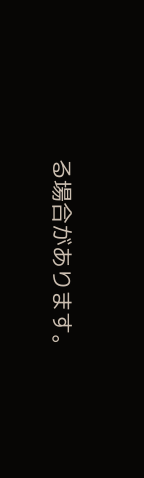る場合があります。